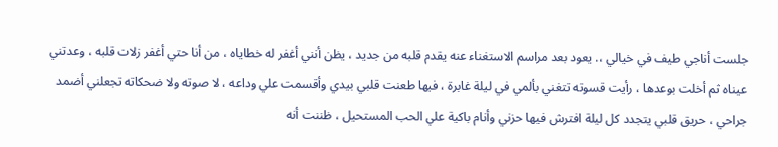جلست أناجي طيف في خيالي ،. يعود بعد مراسم الاستغناء عنه يقدم قلبه من جديد ، يظن أنني أغفر له خطاياه ، من أنا حتي أغفر زلات قلبه ، وعدتني عيناه ثم أخلت بوعدها ، رأيت قسوته تتغني بألمي في ليلة غابرة ، فيها طعنت قلبي بيدي وأقسمت علي وداعه ، لا صوته ولا ضحكاته تجعلني أضمد جراحي ، حريق قلبي يتجدد كل ليلة افترش فيها حزني وأنام باكية علي الحب المستحيل ، ظننت أنه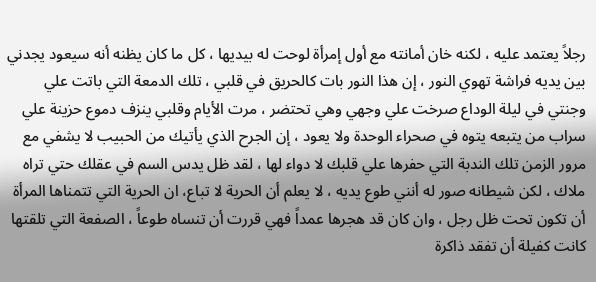رجلاً يعتمد عليه ، لكنه خان أمانته مع أول إمرأة لوحت له بيديها ، كل ما كان يظنه أنه سيعود يجدني بين يديه فراشة تهوي النور ، إن هذا النور بات كالحريق في قلبي ، تلك الدمعة التي باتت علي وجنتي في ليلة الوداع صرخت علي وجهي وهي تحتضر ، مرت الأيام وقلبي ينزف دموع حزينة علي سراب من يتبعه يتوه في صحراء الوحدة ولا يعود ، إن الجرح الذي يأتيك من الحبيب لا يشفي مع مرور الزمن تلك الندبة التي حفرها علي قلبك لا دواء لها ، لقد ظل يدس السم في عقلك حتي تراه ملاك ، لكن شيطانه صور له أنني طوع يديه ، لا يعلم أن الحرية لا تباع، ان الحرية التي تتمناها المرأة أن تكون تحت ظل رجل ، وان كان قد هجرها عمداً فهي قررت أن تنساه طوعاً ، الصفعة التي تلقتها كانت كفيلة أن تفقد ذاكرة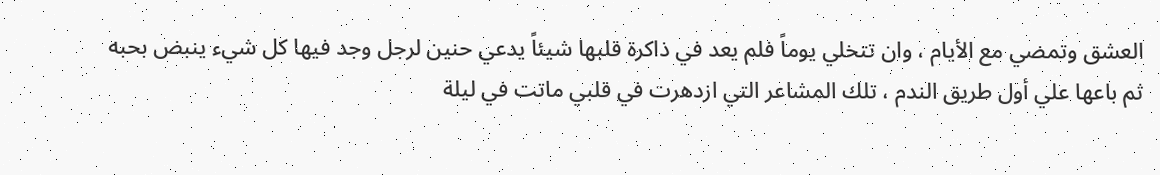العشق وتمضي مع الأيام ، وان تتخلي يوماً فلم يعد في ذاكرة قلبها شيئاً يدعي حنين لرجل وجد فيها كل شيء ينبض بحبه ثم باعها علي أول طريق الندم ، تلك المشاعر التي ازدهرت في قلبي ماتت في ليلة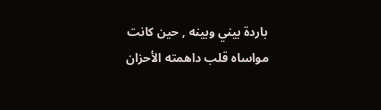باردة بيني وبينه , حين كانت مواساه قلب داهمته الأحزان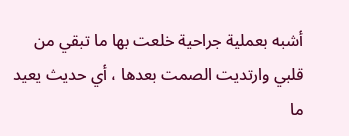أشبه بعملية جراحية خلعت بها ما تبقي من قلبي وارتديت الصمت بعدها ، أي حديث يعيد ما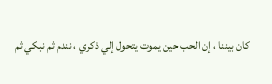كان بيننا ، إن الحب حين يموت يتحول إلي ذكري ، نندم ثم نبكي ثم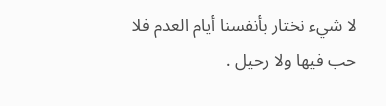لا شيء نختار بأنفسنا أيام العدم فلا حب فيها ولا رحيل .